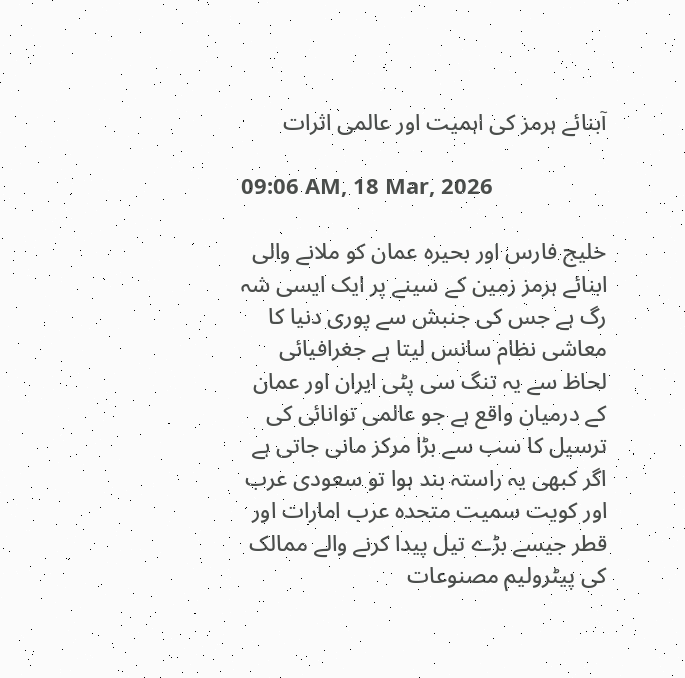آبنائے ہرمز کی اہمیت اور عالمی اثرات

09:06 AM, 18 Mar, 2026

خلیج فارس اور بحیرہ عمان کو ملانے والی ابنائے ہرمز زمین کے سینے پر ایک ایسی شہ رگ ہے جس کی جنبش سے پوری دنیا کا معاشی نظام سانس لیتا ہے جغرافیائی لحاظ سے یہ تنگ سی پٹی ایران اور عمان کے درمیان واقع ہے جو عالمی توانائی کی ترسیل کا سب سے بڑا مرکز مانی جاتی ہے اگر کبھی یہ راستہ بند ہوا تو سعودی عرب اور کویت سمیت متحدہ عرب امارات اور قطر جیسے بڑے تیل پیدا کرنے والے ممالک کی پیٹرولیم مصنوعات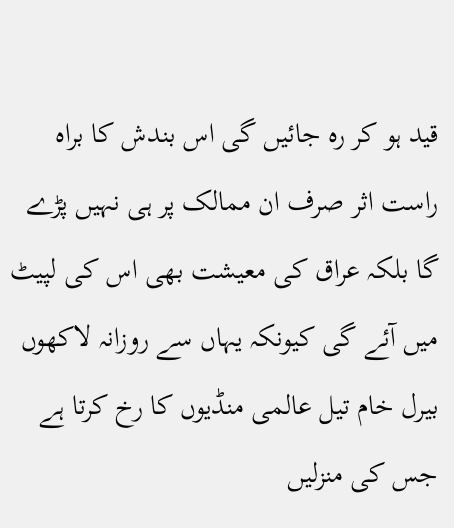قید ہو کر رہ جائیں گی اس بندش کا براہ راست اثر صرف ان ممالک پر ہی نہیں پڑے گا بلکہ عراق کی معیشت بھی اس کی لپیٹ میں آئے گی کیونکہ یہاں سے روزانہ لاکھوں بیرل خام تیل عالمی منڈیوں کا رخ کرتا ہے جس کی منزلیں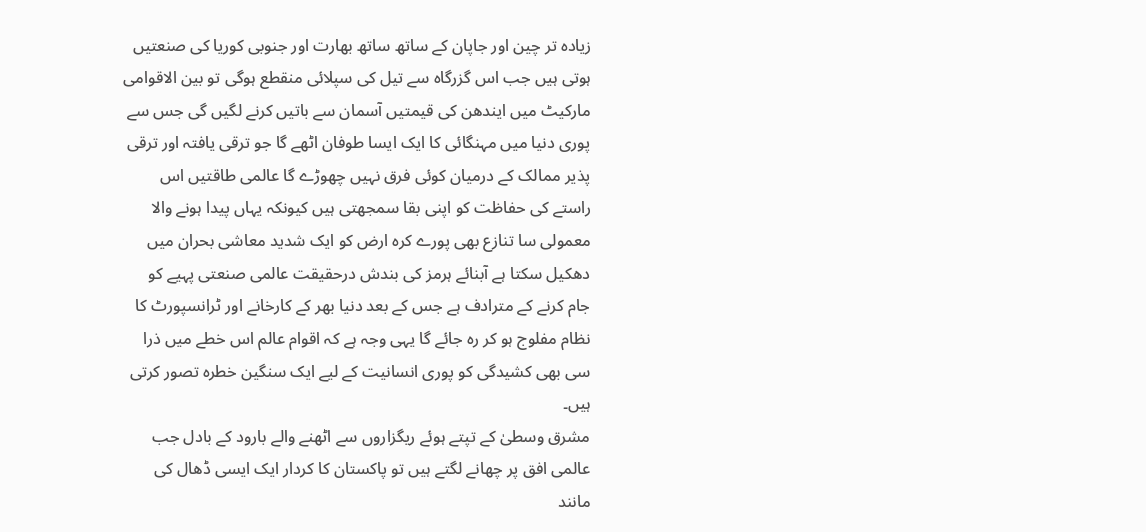زیادہ تر چین اور جاپان کے ساتھ ساتھ بھارت اور جنوبی کوریا کی صنعتیں ہوتی ہیں جب اس گزرگاہ سے تیل کی سپلائی منقطع ہوگی تو بین الاقوامی مارکیٹ میں ایندھن کی قیمتیں آسمان سے باتیں کرنے لگیں گی جس سے پوری دنیا میں مہنگائی کا ایک ایسا طوفان اٹھے گا جو ترقی یافتہ اور ترقی پذیر ممالک کے درمیان کوئی فرق نہیں چھوڑے گا عالمی طاقتیں اس راستے کی حفاظت کو اپنی بقا سمجھتی ہیں کیونکہ یہاں پیدا ہونے والا معمولی سا تنازع بھی پورے کرہ ارض کو ایک شدید معاشی بحران میں دھکیل سکتا ہے آبنائے ہرمز کی بندش درحقیقت عالمی صنعتی پہیے کو جام کرنے کے مترادف ہے جس کے بعد دنیا بھر کے کارخانے اور ٹرانسپورٹ کا نظام مفلوج ہو کر رہ جائے گا یہی وجہ ہے کہ اقوام عالم اس خطے میں ذرا سی بھی کشیدگی کو پوری انسانیت کے لیے ایک سنگین خطرہ تصور کرتی ہیں۔
مشرق وسطیٰ کے تپتے ہوئے ریگزاروں سے اٹھنے والے بارود کے بادل جب عالمی افق پر چھانے لگتے ہیں تو پاکستان کا کردار ایک ایسی ڈھال کی مانند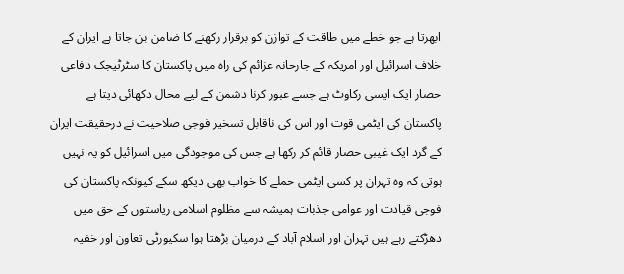ابھرتا ہے جو خطے میں طاقت کے توازن کو برقرار رکھنے کا ضامن بن جاتا ہے ایران کے خلاف اسرائیل اور امریکہ کے جارحانہ عزائم کی راہ میں پاکستان کا سٹرٹیجک دفاعی حصار ایک ایسی رکاوٹ ہے جسے عبور کرنا دشمن کے لیے محال دکھائی دیتا ہے پاکستان کی ایٹمی قوت اور اس کی ناقابل تسخیر فوجی صلاحیت نے درحقیقت ایران کے گرد ایک غیبی حصار قائم کر رکھا ہے جس کی موجودگی میں اسرائیل کو یہ نہیں ہوتی کہ وہ تہران پر کسی ایٹمی حملے کا خواب بھی دیکھ سکے کیونکہ پاکستان کی فوجی قیادت اور عوامی جذبات ہمیشہ سے مظلوم اسلامی ریاستوں کے حق میں دھڑکتے رہے ہیں تہران اور اسلام آباد کے درمیان بڑھتا ہوا سکیورٹی تعاون اور خفیہ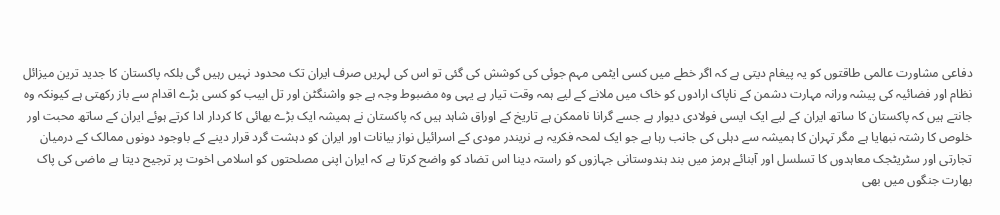دفاعی مشاورت عالمی طاقتوں کو یہ پیغام دیتی ہے کہ اگر خطے میں کسی ایٹمی مہم جوئی کی کوشش کی گئی تو اس کی لہریں صرف ایران تک محدود نہیں رہیں گی بلکہ پاکستان کا جدید ترین میزائل نظام اور فضائیہ کی پیشہ ورانہ مہارت دشمن کے ناپاک ارادوں کو خاک میں ملانے کے لیے ہمہ وقت تیار ہے یہی وہ مضبوط وجہ ہے جو واشنگٹن اور تل ابیب کو کسی بڑے اقدام سے باز رکھتی ہے کیونکہ وہ جانتے ہیں کہ پاکستان کا ساتھ ایران کے لیے ایک ایسی فولادی دیوار ہے جسے گرانا ناممکن ہے تاریخ کے اوراق شاہد ہیں کہ پاکستان نے ہمیشہ ایک بڑے بھائی کا کردار ادا کرتے ہوئے ایران کے ساتھ محبت اور خلوص کا رشتہ نبھایا ہے مگر تہران کا ہمیشہ سے دہلی کی جانب رہا ہے جو ایک لمحہ فکریہ ہے نریندر مودی کے اسرائیل نواز بیانات اور ایران کو دہشت گرد قرار دینے کے باوجود دونوں ممالک کے درمیان تجارتی اور سٹریٹجک معاہدوں کا تسلسل اور آبنائے ہرمز میں بند ہندوستانی جہازوں کو راستہ دینا اس تضاد کو واضح کرتا ہے کہ ایران اپنی مصلحتوں کو اسلامی اخوت پر ترجیح دیتا ہے ماضی کی پاک بھارت جنگوں میں بھی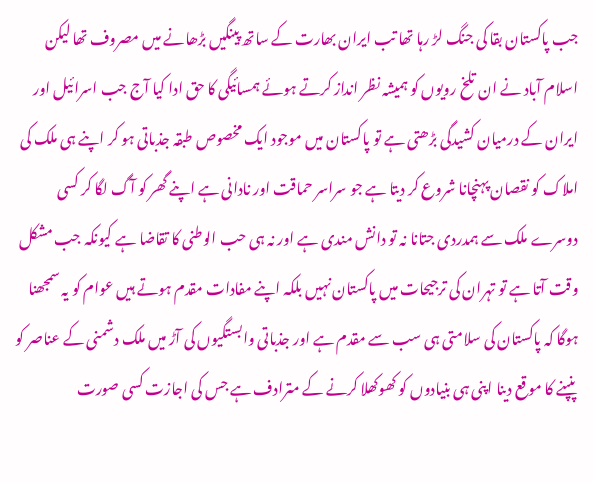جب پاکستان بقا کی جنگ لڑ رہا تھا تب ایران بھارت کے ساتھ پینگیں بڑھانے میں مصروف تھا لیکن اسلام آباد نے ان تلخ رویوں کو ہمیشہ نظر انداز کرتے ہوئے ہمسائیگی کا حق ادا کیا آج جب اسرائیل اور ایران کے درمیان کشیدگی بڑھتی ہے تو پاکستان میں موجود ایک مخصوص طبقہ جذباتی ہو کر اپنے ہی ملک کی املاک کو نقصان پہنچانا شروع کر دیتا ہے جو سراسر حماقت اور نادانی ہے اپنے گھر کو آگ لگا کر کسی دوسرے ملک سے ہمدردی جتانا نہ تو دانش مندی ہے اور نہ ہی حب الوطنی کا تقاضا ہے کیونکہ جب مشکل وقت آتا ہے تو تہران کی ترجیحات میں پاکستان نہیں بلکہ اپنے مفادات مقدم ہوتے ہیں عوام کو یہ سمجھنا ہوگا کہ پاکستان کی سلامتی ہی سب سے مقدم ہے اور جذباتی وابستگیوں کی آڑ میں ملک دشمنی کے عناصر کو پنپنے کا موقع دینا اپنی ہی بنیادوں کو کھوکھلا کرنے کے مترادف ہے جس کی اجازت کسی صورت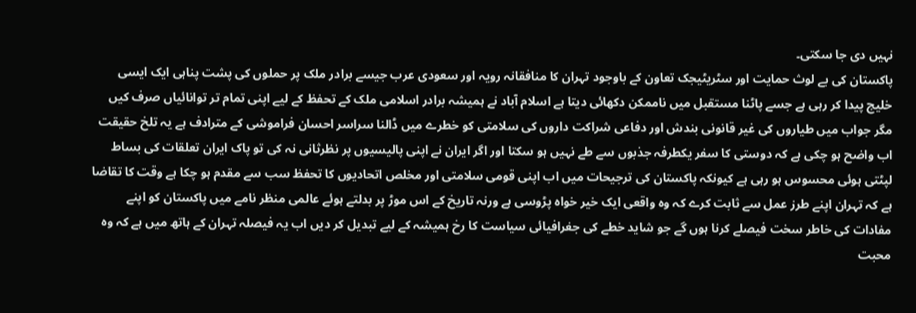نہیں دی جا سکتی۔
پاکستان کی بے لوث حمایت اور سٹریٹیجک تعاون کے باوجود تہران کا منافقانہ رویہ اور سعودی عرب جیسے برادر ملک پر حملوں کی پشت پناہی ایک ایسی خلیج پیدا کر رہی ہے جسے پاٹنا مستقبل میں ناممکن دکھائی دیتا ہے اسلام آباد نے ہمیشہ برادر اسلامی ملک کے تحفظ کے لیے اپنی تمام تر توانائیاں صرف کیں مگر جواب میں طیاروں کی غیر قانونی بندش اور دفاعی شراکت داروں کی سلامتی کو خطرے میں ڈالنا سراسر احسان فراموشی کے مترادف ہے یہ تلخ حقیقت اب واضح ہو چکی ہے کہ دوستی کا سفر یکطرفہ جذبوں سے طے نہیں ہو سکتا اور اگر ایران نے اپنی پالیسیوں پر نظرثانی نہ کی تو پاک ایران تعلقات کی بساط لپٹتی ہوئی محسوس ہو رہی ہے کیونکہ پاکستان کی ترجیحات میں اب اپنی قومی سلامتی اور مخلص اتحادیوں کا تحفظ سب سے مقدم ہو چکا ہے وقت کا تقاضا ہے کہ تہران اپنے طرز عمل سے ثابت کرے کہ وہ واقعی ایک خیر خواہ پڑوسی ہے ورنہ تاریخ کے اس موڑ پر بدلتے ہوئے عالمی منظر نامے میں پاکستان کو اپنے مفادات کی خاطر سخت فیصلے کرنا ہوں گے جو شاید خطے کی جغرافیائی سیاست کا رخ ہمیشہ کے لیے تبدیل کر دیں اب یہ فیصلہ تہران کے ہاتھ میں ہے کہ وہ محبت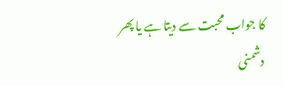کا جواب محبت سے دیتا ہے یا پھر دشمنی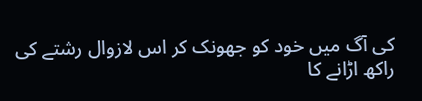کی آگ میں خود کو جھونک کر اس لازوال رشتے کی راکھ اڑانے کا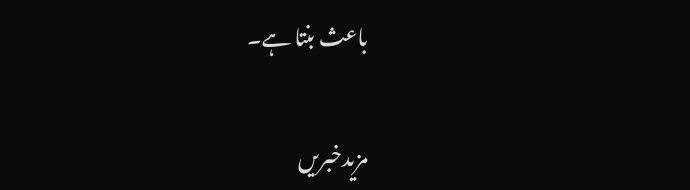باعث بنتا ہے۔

مزیدخبریں